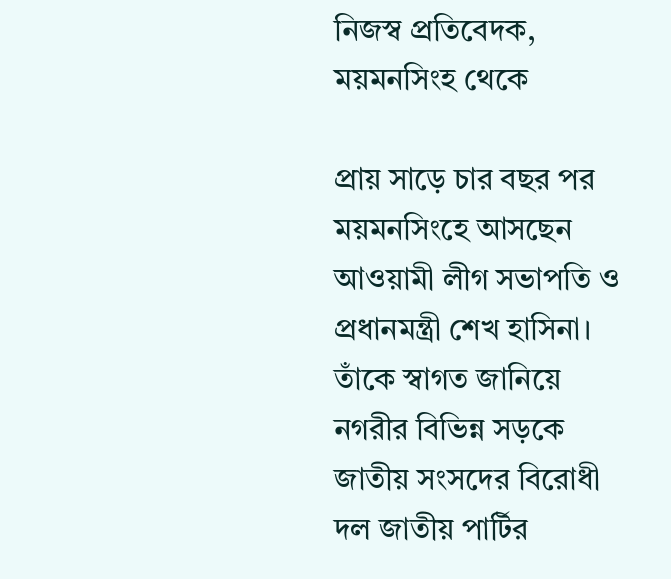নিজস্ব প্রতিবেদক, ময়মনসিংহ থেকে

প্রায় সাড়ে চার বছর পর ময়মনসিংহে আসছেন আওয়ামী লীগ সভাপতি ও প্রধানমন্ত্রী শেখ হাসিনা। তাঁকে স্বাগত জানিয়ে নগরীর বিভিন্ন সড়কে জাতীয় সংসদের বিরোধী দল জাতীয় পার্টির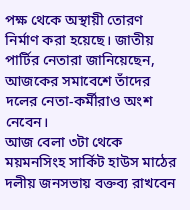পক্ষ থেকে অস্থায়ী তোরণ নির্মাণ করা হয়েছে। জাতীয় পার্টির নেতারা জানিয়েছেন, আজকের সমাবেশে তাঁদের দলের নেতা-কর্মীরাও অংশ নেবেন।
আজ বেলা ৩টা থেকে ময়মনসিংহ সার্কিট হাউস মাঠের দলীয় জনসভায় বক্তব্য রাখবেন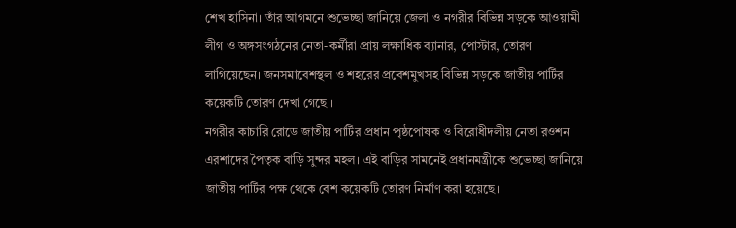শেখ হাসিনা। তাঁর আগমনে শুভেচ্ছা জানিয়ে জেলা ও নগরীর বিভিন্ন সড়কে আওয়ামী লীগ ও অঙ্গসংগঠনের নেতা-কর্মীরা প্রায় লক্ষাধিক ব্যানার, পোস্টার, তোরণ লাগিয়েছেন। জনসমাবেশস্থল ও শহরের প্রবেশমুখসহ বিভিন্ন সড়কে জাতীয় পার্টির কয়েকটি তোরণ দেখা গেছে ।
নগরীর কাচারি রোডে জাতীয় পার্টির প্রধান পৃষ্ঠপোষক ও বিরোধীদলীয় নেতা রওশন এরশাদের পৈতৃক বাড়ি সুন্দর মহল। এই বাড়ির সামনেই প্রধানমন্ত্রীকে শুভেচ্ছা জানিয়ে জাতীয় পার্টির পক্ষ থেকে বেশ কয়েকটি তোরণ নির্মাণ করা হয়েছে।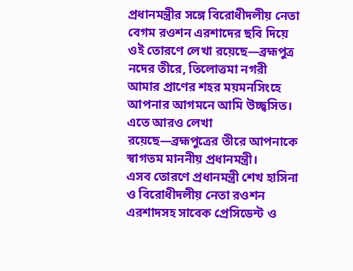প্রধানমন্ত্রীর সঙ্গে বিরোধীদলীয় নেতা বেগম রওশন এরশাদের ছবি দিয়ে ওই তোরণে লেখা রয়েছে—ব্রহ্মপুত্র নদের তীরে, তিলোত্তমা নগরী আমার প্রাণের শহর ময়মনসিংহে আপনার আগমনে আমি উচ্ছ্বসিত। এতে আরও লেখা রয়েছে—ব্রহ্মপুত্রের তীরে আপনাকে স্বাগতম মাননীয় প্রধানমন্ত্রী।
এসব তোরণে প্রধানমন্ত্রী শেখ হাসিনা ও বিরোধীদলীয় নেতা রওশন এরশাদসহ সাবেক প্রেসিডেন্ট ও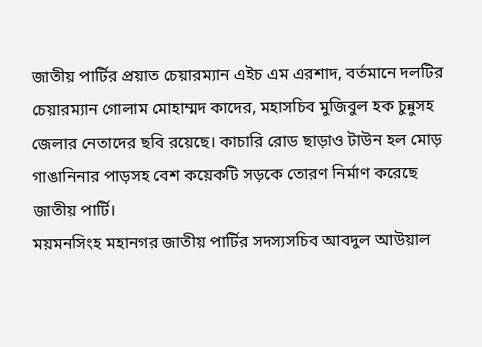জাতীয় পার্টির প্রয়াত চেয়ারম্যান এইচ এম এরশাদ, বর্তমানে দলটির চেয়ারম্যান গোলাম মোহাম্মদ কাদের, মহাসচিব মুজিবুল হক চুন্নুসহ জেলার নেতাদের ছবি রয়েছে। কাচারি রোড ছাড়াও টাউন হল মোড় গাঙানিনার পাড়সহ বেশ কয়েকটি সড়কে তোরণ নির্মাণ করেছে জাতীয় পার্টি।
ময়মনসিংহ মহানগর জাতীয় পার্টির সদস্যসচিব আবদুল আউয়াল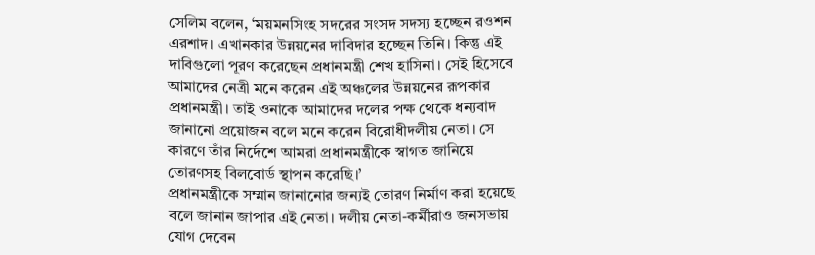সেলিম বলেন, ‘ময়মনসিংহ সদরের সংসদ সদস্য হচ্ছেন রওশন এরশাদ। এখানকার উন্নয়নের দাবিদার হচ্ছেন তিনি। কিন্তু এই দাবিগুলো পূরণ করেছেন প্রধানমন্ত্রী শেখ হাসিনা। সেই হিসেবে আমাদের নেত্রী মনে করেন এই অঞ্চলের উন্নয়নের রূপকার প্রধানমন্ত্রী। তাই ওনাকে আমাদের দলের পক্ষ থেকে ধন্যবাদ জানানো প্রয়োজন বলে মনে করেন বিরোধীদলীয় নেতা। সে কারণে তাঁর নির্দেশে আমরা প্রধানমন্ত্রীকে স্বাগত জানিয়ে তোরণসহ বিলবোর্ড স্থাপন করেছি।’
প্রধানমন্ত্রীকে সম্মান জানানোর জন্যই তোরণ নির্মাণ করা হয়েছে বলে জানান জাপার এই নেতা। দলীয় নেতা-কর্মীরাও জনসভায় যোগ দেবেন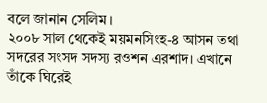বলে জানান সেলিম।
২০০৮ সাল থেকেই ময়মনসিংহ-৪ আসন তথা সদরের সংসদ সদস্য রওশন এরশাদ। এখানে তাঁকে ঘিরেই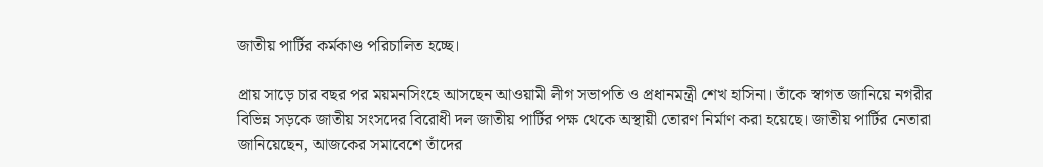জাতীয় পার্টির কর্মকাণ্ড পরিচালিত হচ্ছে।

প্রায় সাড়ে চার বছর পর ময়মনসিংহে আসছেন আওয়ামী লীগ সভাপতি ও প্রধানমন্ত্রী শেখ হাসিনা। তাঁকে স্বাগত জানিয়ে নগরীর বিভিন্ন সড়কে জাতীয় সংসদের বিরোধী দল জাতীয় পার্টির পক্ষ থেকে অস্থায়ী তোরণ নির্মাণ করা হয়েছে। জাতীয় পার্টির নেতারা জানিয়েছেন, আজকের সমাবেশে তাঁদের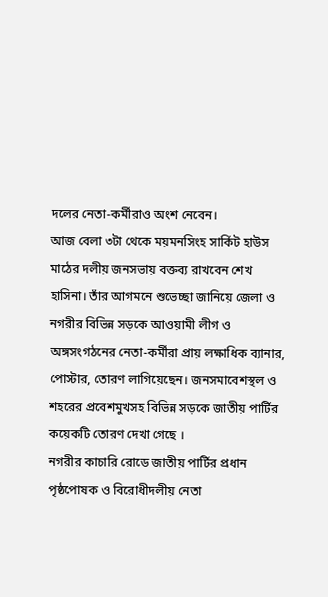দলের নেতা-কর্মীরাও অংশ নেবেন।
আজ বেলা ৩টা থেকে ময়মনসিংহ সার্কিট হাউস মাঠের দলীয় জনসভায় বক্তব্য রাখবেন শেখ হাসিনা। তাঁর আগমনে শুভেচ্ছা জানিয়ে জেলা ও নগরীর বিভিন্ন সড়কে আওয়ামী লীগ ও অঙ্গসংগঠনের নেতা-কর্মীরা প্রায় লক্ষাধিক ব্যানার, পোস্টার, তোরণ লাগিয়েছেন। জনসমাবেশস্থল ও শহরের প্রবেশমুখসহ বিভিন্ন সড়কে জাতীয় পার্টির কয়েকটি তোরণ দেখা গেছে ।
নগরীর কাচারি রোডে জাতীয় পার্টির প্রধান পৃষ্ঠপোষক ও বিরোধীদলীয় নেতা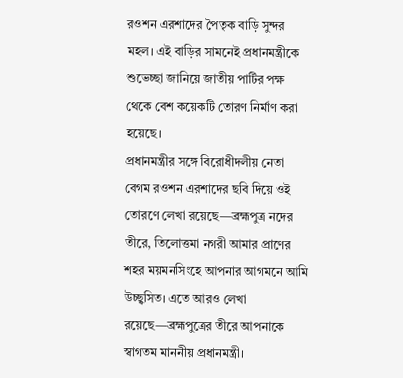রওশন এরশাদের পৈতৃক বাড়ি সুন্দর মহল। এই বাড়ির সামনেই প্রধানমন্ত্রীকে শুভেচ্ছা জানিয়ে জাতীয় পার্টির পক্ষ থেকে বেশ কয়েকটি তোরণ নির্মাণ করা হয়েছে।
প্রধানমন্ত্রীর সঙ্গে বিরোধীদলীয় নেতা বেগম রওশন এরশাদের ছবি দিয়ে ওই তোরণে লেখা রয়েছে—ব্রহ্মপুত্র নদের তীরে, তিলোত্তমা নগরী আমার প্রাণের শহর ময়মনসিংহে আপনার আগমনে আমি উচ্ছ্বসিত। এতে আরও লেখা রয়েছে—ব্রহ্মপুত্রের তীরে আপনাকে স্বাগতম মাননীয় প্রধানমন্ত্রী।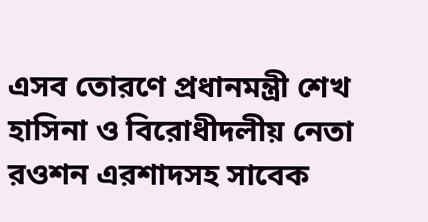এসব তোরণে প্রধানমন্ত্রী শেখ হাসিনা ও বিরোধীদলীয় নেতা রওশন এরশাদসহ সাবেক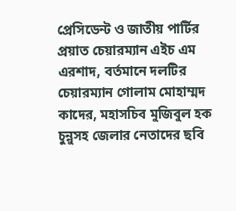প্রেসিডেন্ট ও জাতীয় পার্টির প্রয়াত চেয়ারম্যান এইচ এম এরশাদ, বর্তমানে দলটির চেয়ারম্যান গোলাম মোহাম্মদ কাদের, মহাসচিব মুজিবুল হক চুন্নুসহ জেলার নেতাদের ছবি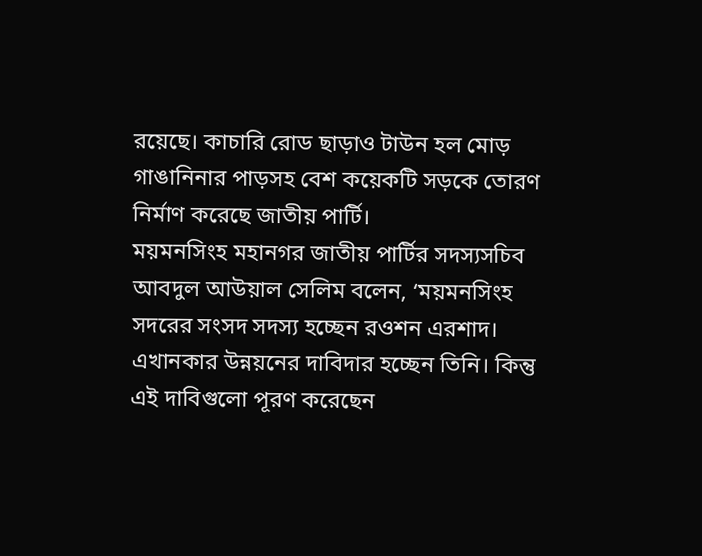রয়েছে। কাচারি রোড ছাড়াও টাউন হল মোড় গাঙানিনার পাড়সহ বেশ কয়েকটি সড়কে তোরণ নির্মাণ করেছে জাতীয় পার্টি।
ময়মনসিংহ মহানগর জাতীয় পার্টির সদস্যসচিব আবদুল আউয়াল সেলিম বলেন, ‘ময়মনসিংহ সদরের সংসদ সদস্য হচ্ছেন রওশন এরশাদ। এখানকার উন্নয়নের দাবিদার হচ্ছেন তিনি। কিন্তু এই দাবিগুলো পূরণ করেছেন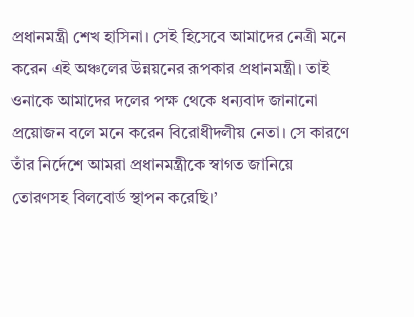প্রধানমন্ত্রী শেখ হাসিনা। সেই হিসেবে আমাদের নেত্রী মনে করেন এই অঞ্চলের উন্নয়নের রূপকার প্রধানমন্ত্রী। তাই ওনাকে আমাদের দলের পক্ষ থেকে ধন্যবাদ জানানো প্রয়োজন বলে মনে করেন বিরোধীদলীয় নেতা। সে কারণে তাঁর নির্দেশে আমরা প্রধানমন্ত্রীকে স্বাগত জানিয়ে তোরণসহ বিলবোর্ড স্থাপন করেছি।’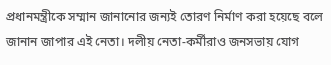প্রধানমন্ত্রীকে সম্মান জানানোর জন্যই তোরণ নির্মাণ করা হয়েছে বলে জানান জাপার এই নেতা। দলীয় নেতা-কর্মীরাও জনসভায় যোগ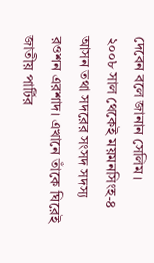দেবেন বলে জানান সেলিম।
২০০৮ সাল থেকেই ময়মনসিংহ-৪ আসন তথা সদরের সংসদ সদস্য রওশন এরশাদ। এখানে তাঁকে ঘিরেই জাতীয় পার্টির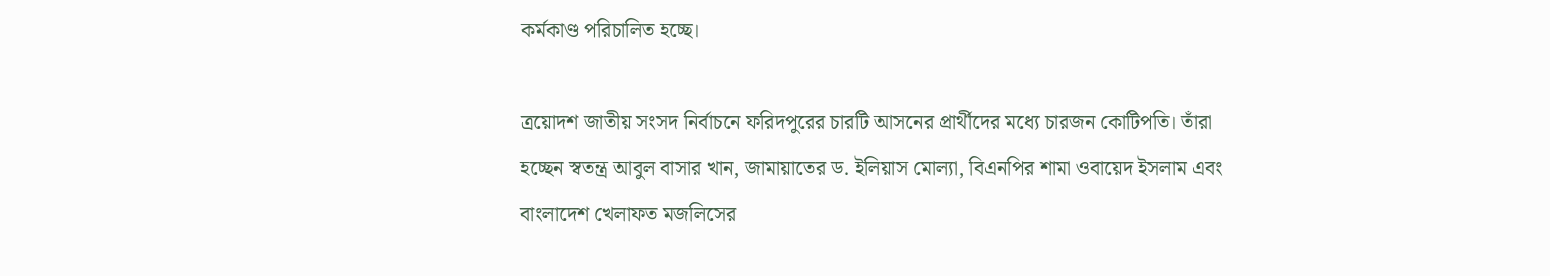কর্মকাণ্ড পরিচালিত হচ্ছে।

ত্রয়োদশ জাতীয় সংসদ নির্বাচনে ফরিদপুরের চারটি আসনের প্রার্থীদের মধ্যে চারজন কোটিপতি। তাঁরা হচ্ছেন স্বতন্ত্র আবুল বাসার খান, জামায়াতের ড. ইলিয়াস মোল্যা, বিএনপির শামা ওবায়েদ ইসলাম এবং বাংলাদেশ খেলাফত মজলিসের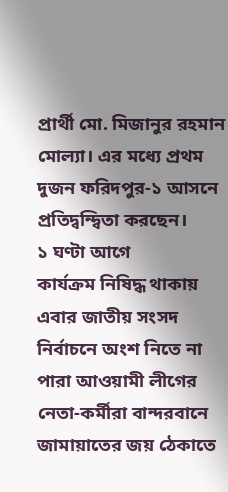প্রার্থী মো. মিজানুর রহমান মোল্যা। এর মধ্যে প্রথম দুজন ফরিদপুর-১ আসনে প্রতিদ্বন্দ্বিতা করছেন।
১ ঘণ্টা আগে
কার্যক্রম নিষিদ্ধ থাকায় এবার জাতীয় সংসদ নির্বাচনে অংশ নিতে না পারা আওয়ামী লীগের নেতা-কর্মীরা বান্দরবানে জামায়াতের জয় ঠেকাতে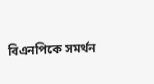বিএনপিকে সমর্থন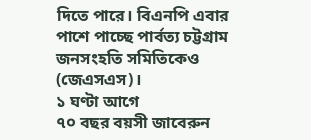দিতে পারে। বিএনপি এবার পাশে পাচ্ছে পার্বত্য চট্টগ্রাম জনসংহতি সমিতিকেও (জেএসএস)।
১ ঘণ্টা আগে
৭০ বছর বয়সী জাবেরুন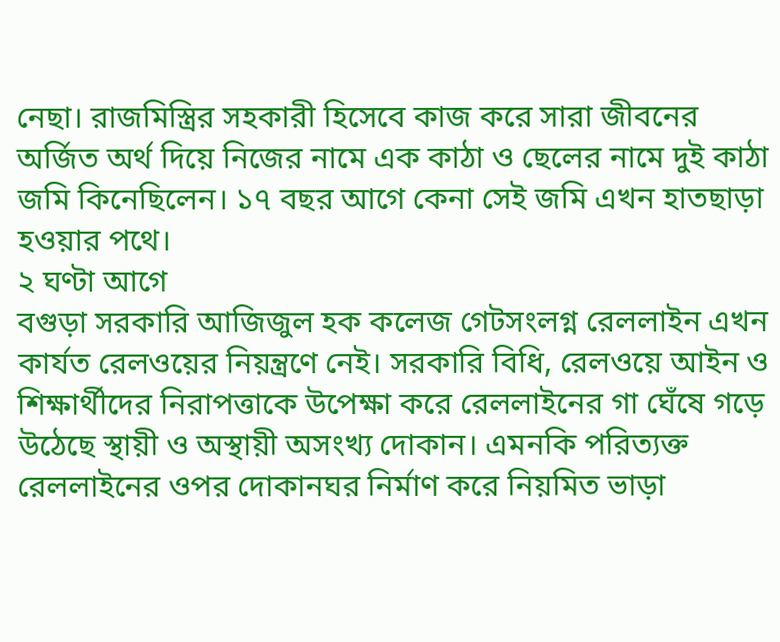নেছা। রাজমিস্ত্রির সহকারী হিসেবে কাজ করে সারা জীবনের অর্জিত অর্থ দিয়ে নিজের নামে এক কাঠা ও ছেলের নামে দুই কাঠা জমি কিনেছিলেন। ১৭ বছর আগে কেনা সেই জমি এখন হাতছাড়া হওয়ার পথে।
২ ঘণ্টা আগে
বগুড়া সরকারি আজিজুল হক কলেজ গেটসংলগ্ন রেললাইন এখন কার্যত রেলওয়ের নিয়ন্ত্রণে নেই। সরকারি বিধি, রেলওয়ে আইন ও শিক্ষার্থীদের নিরাপত্তাকে উপেক্ষা করে রেললাইনের গা ঘেঁষে গড়ে উঠেছে স্থায়ী ও অস্থায়ী অসংখ্য দোকান। এমনকি পরিত্যক্ত রেললাইনের ওপর দোকানঘর নির্মাণ করে নিয়মিত ভাড়া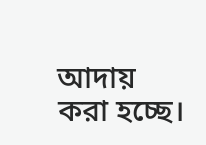আদায় করা হচ্ছে।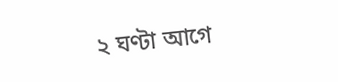২ ঘণ্টা আগে